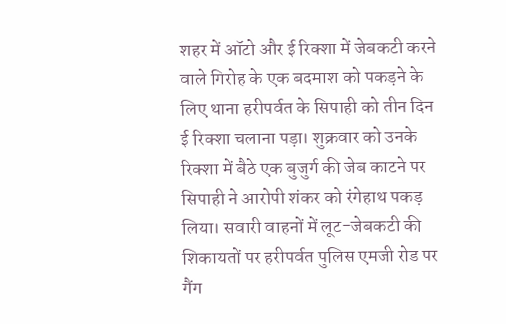शहर में ऑटो और ई रिक्शा में जेबकटी करने वाले गिरोह के एक बदमाश को पकड़ने के लिए थाना हरीपर्वत के सिपाही को तीन दिन ई रिक्शा चलाना पड़ा। शुक्रवार को उनके रिक्शा में बैठे एक बुजुर्ग की जेब काटने पर सिपाही ने आरोपी शंकर को रंगेहाथ पकड़ लिया। सवारी वाहनों में लूट-जेबकटी की शिकायतों पर हरीपर्वत पुलिस एमजी रोड पर गैंग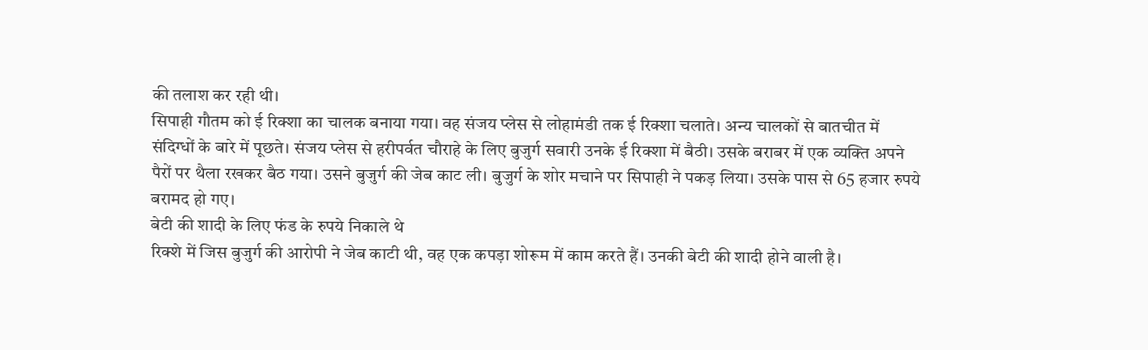की तलाश कर रही थी।
सिपाही गौतम को ई रिक्शा का चालक बनाया गया। वह संजय प्लेस से लोहामंडी तक ई रिक्शा चलाते। अन्य चालकों से बातचीत में संदिग्धों के बारे में पूछते। संजय प्लेस से हरीपर्वत चौराहे के लिए बुजुर्ग सवारी उनके ई रिक्शा में बैठी। उसके बराबर में एक व्यक्ति अपने पैरों पर थैला रखकर बैठ गया। उसने बुजुर्ग की जेब काट ली। बुजुर्ग के शोर मचाने पर सिपाही ने पकड़ लिया। उसके पास से 65 हजार रुपये बरामद हो गए।
बेटी की शादी के लिए फंड के रुपये निकाले थे
रिक्शे में जिस बुजुर्ग की आरोपी ने जेब काटी थी, वह एक कपड़ा शोरूम में काम करते हैं। उनकी बेटी की शादी होने वाली है।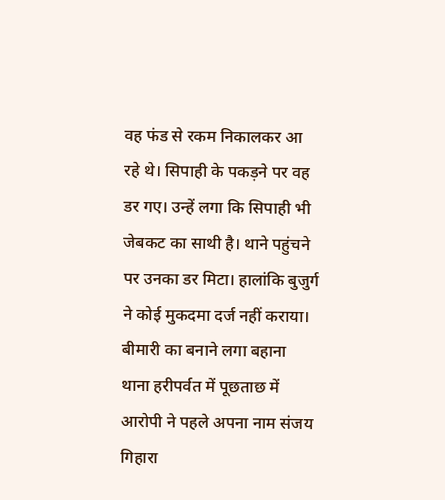वह फंड से रकम निकालकर आ रहे थे। सिपाही के पकड़ने पर वह डर गए। उन्हें लगा कि सिपाही भी जेबकट का साथी है। थाने पहुंचने पर उनका डर मिटा। हालांकि बुजुर्ग ने कोई मुकदमा दर्ज नहीं कराया।
बीमारी का बनाने लगा बहाना
थाना हरीपर्वत में पूछताछ में आरोपी ने पहले अपना नाम संजय गिहारा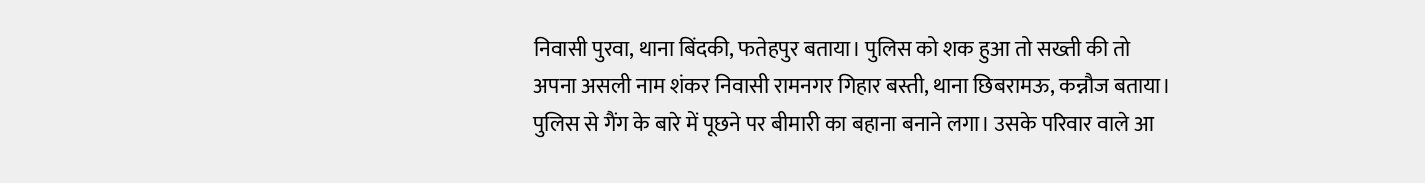निवासी पुरवा, थाना बिंदकी, फतेहपुर बताया। पुलिस को शक हुआ तो सख्ती की तो अपना असली नाम शंकर निवासी रामनगर गिहार बस्ती, थाना छिबरामऊ, कन्नौज बताया। पुलिस से गैंग के बारे में पूछने पर बीमारी का बहाना बनाने लगा। उसके परिवार वाले आ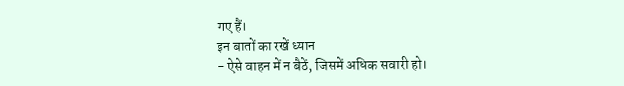गए हैं।
इन बातों का रखें ध्यान
- ऐसे वाहन में न बैठें, जिसमें अधिक सवारी हो।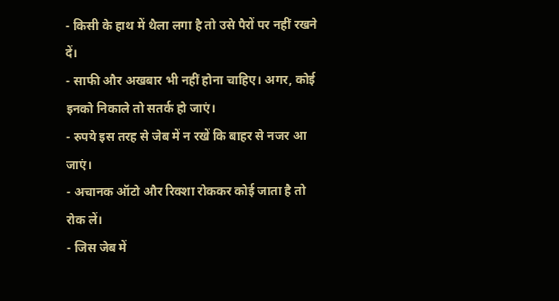- किसी के हाथ में थैला लगा है तो उसे पैरों पर नहीं रखने दें।
- साफी और अखबार भी नहीं होना चाहिए। अगर, कोई इनको निकाले तो सतर्क हो जाएं।
- रुपये इस तरह से जेब में न रखें कि बाहर से नजर आ जाएं।
- अचानक ऑटो और रिक्शा रोककर कोई जाता है तो रोक लें।
- जिस जेब में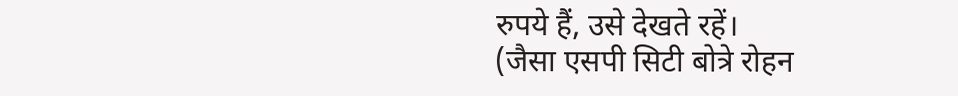रुपये हैं, उसे देखते रहें।
(जैसा एसपी सिटी बोत्रे रोहन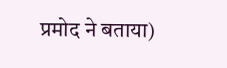प्रमोद ने बताया)